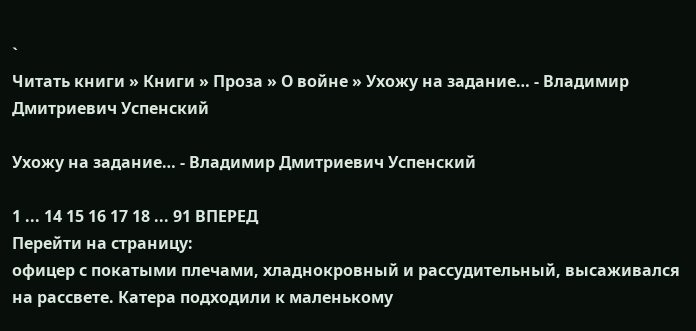`
Читать книги » Книги » Проза » О войне » Ухожу на задание… - Владимир Дмитриевич Успенский

Ухожу на задание… - Владимир Дмитриевич Успенский

1 ... 14 15 16 17 18 ... 91 ВПЕРЕД
Перейти на страницу:
офицер с покатыми плечами, хладнокровный и рассудительный, высаживался на рассвете. Катера подходили к маленькому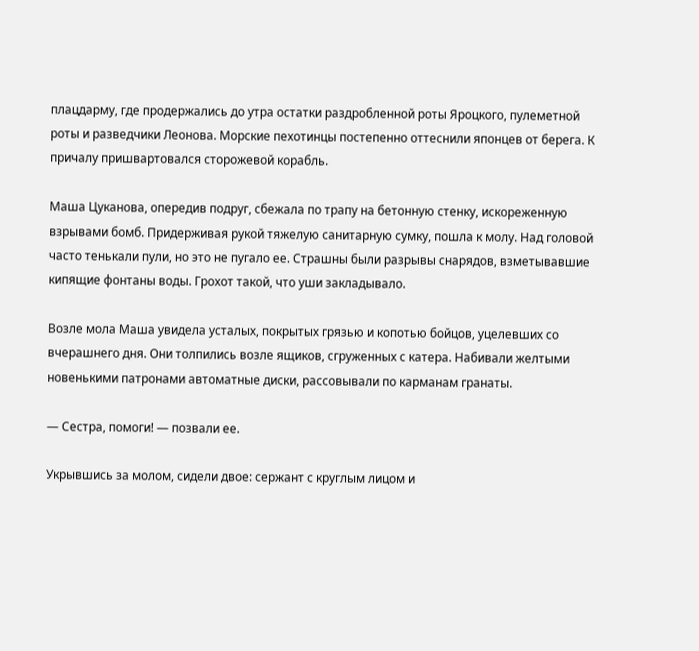плацдарму, где продержались до утра остатки раздробленной роты Яроцкого, пулеметной роты и разведчики Леонова. Морские пехотинцы постепенно оттеснили японцев от берега. К причалу пришвартовался сторожевой корабль.

Маша Цуканова, опередив подруг, сбежала по трапу на бетонную стенку, искореженную взрывами бомб. Придерживая рукой тяжелую санитарную сумку, пошла к молу. Над головой часто тенькали пули, но это не пугало ее. Страшны были разрывы снарядов, взметывавшие кипящие фонтаны воды. Грохот такой, что уши закладывало.

Возле мола Маша увидела усталых, покрытых грязью и копотью бойцов, уцелевших со вчерашнего дня. Они толпились возле ящиков, сгруженных с катера. Набивали желтыми новенькими патронами автоматные диски, рассовывали по карманам гранаты.

— Сестра, помоги! — позвали ее.

Укрывшись за молом, сидели двое: сержант с круглым лицом и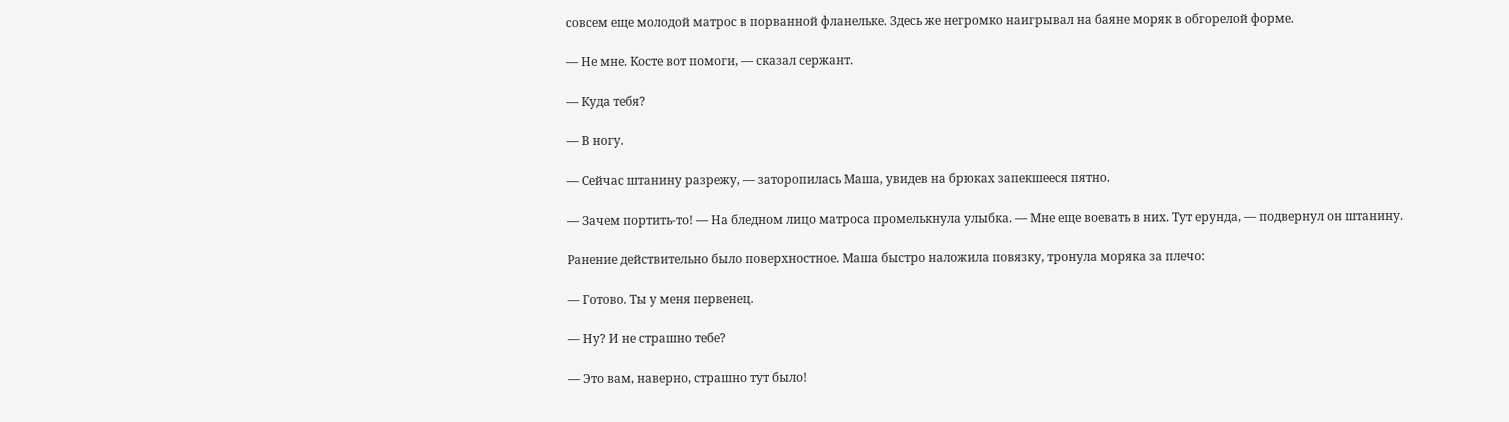совсем еще молодой матрос в порванной фланельке. Здесь же негромко наигрывал на баяне моряк в обгорелой форме.

— Не мне. Косте вот помоги, — сказал сержант.

— Куда тебя?

— В ногу.

— Сейчас штанину разрежу, — заторопилась Маша, увидев на брюках запекшееся пятно.

— Зачем портить-то! — На бледном лицо матроса промелькнула улыбка. — Мне еще воевать в них. Тут ерунда, — подвернул он штанину.

Ранение действительно было поверхностное. Маша быстро наложила повязку, тронула моряка за плечо:

— Готово. Ты у меня первенец.

— Ну? И не страшно тебе?

— Это вам, наверно, страшно тут было!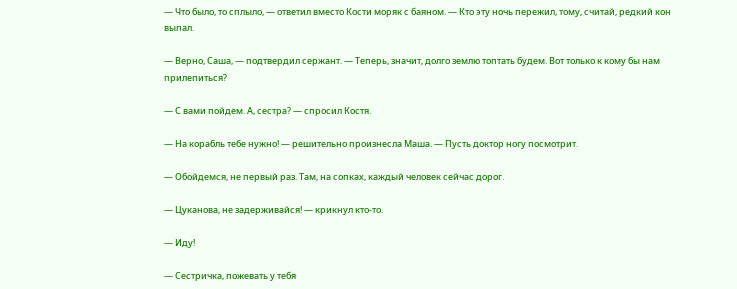— Что было, то сплыло, — ответил вместо Кости моряк с баяном. — Кто эту ночь пережил, тому, считай, редкий кон выпал.

— Верно, Саша, — подтвердил сержант. — Теперь, значит, долго землю топтать будем. Вот только к кому бы нам прилепиться?

— С вами пойдем. А, сестра? — спросил Костя.

— На корабль тебе нужно! — решительно произнесла Маша. — Пусть доктор ногу посмотрит.

— Обойдемся, не первый раз. Там, на сопках, каждый человек сейчас дорог.

— Цуканова, не задерживайся! — крикнул кто-то.

— Иду!

— Сестричка, пожевать у тебя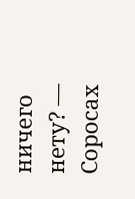ничего нету? — Соросах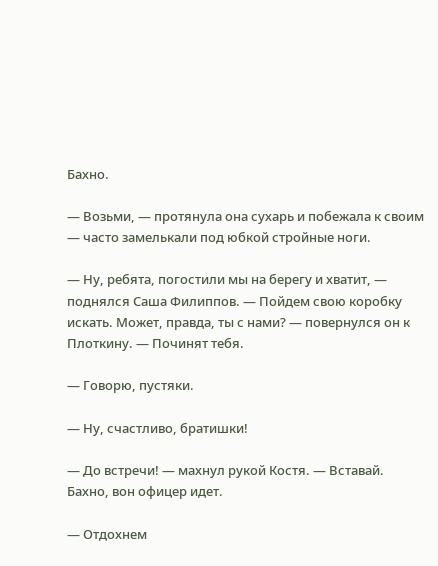Бахно.

— Возьми, — протянула она сухарь и побежала к своим — часто замелькали под юбкой стройные ноги.

— Ну, ребята, погостили мы на берегу и хватит, — поднялся Саша Филиппов. — Пойдем свою коробку искать. Может, правда, ты с нами? — повернулся он к Плоткину. — Починят тебя.

— Говорю, пустяки.

— Ну, счастливо, братишки!

— До встречи! — махнул рукой Костя. — Вставай. Бахно, вон офицер идет.

— Отдохнем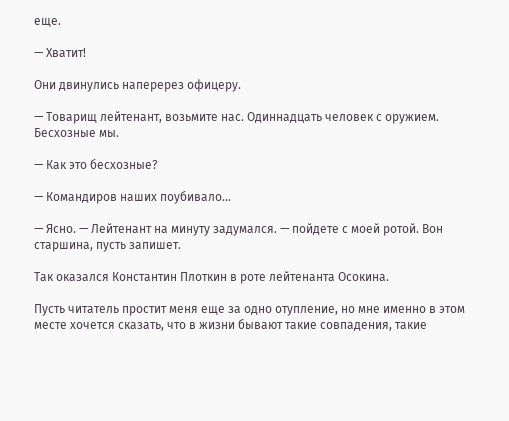еще.

— Хватит!

Они двинулись наперерез офицеру.

— Товарищ лейтенант, возьмите нас. Одиннадцать человек с оружием. Бесхозные мы.

— Как это бесхозные?

— Командиров наших поубивало…

— Ясно. — Лейтенант на минуту задумался. — пойдете с моей ротой. Вон старшина, пусть запишет.

Так оказался Константин Плоткин в роте лейтенанта Осокина.

Пусть читатель простит меня еще за одно отупление, но мне именно в этом месте хочется сказать, что в жизни бывают такие совпадения, такие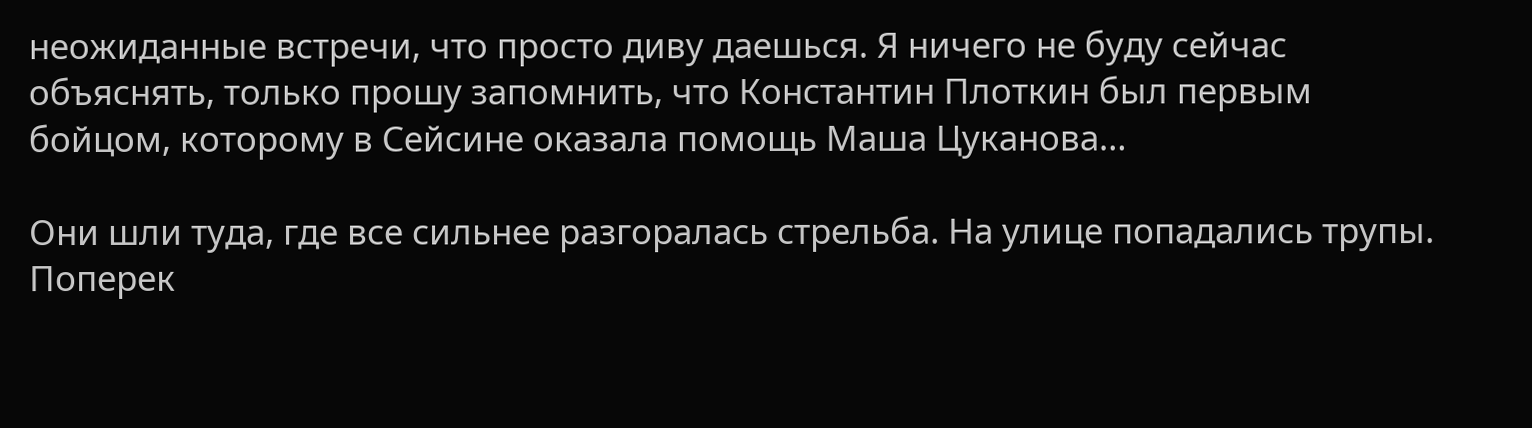неожиданные встречи, что просто диву даешься. Я ничего не буду сейчас объяснять, только прошу запомнить, что Константин Плоткин был первым бойцом, которому в Сейсине оказала помощь Маша Цуканова…

Они шли туда, где все сильнее разгоралась стрельба. На улице попадались трупы. Поперек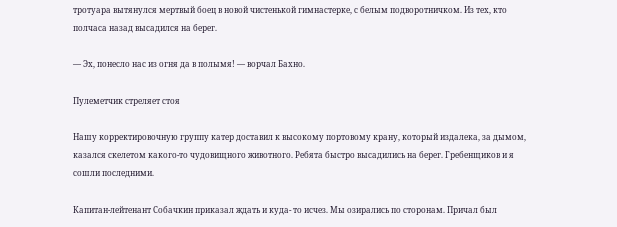тротуара вытянулся мертвый боец в новой чистенькой гимнастерке, с белым подворотничком. Из тех, кто полчаса назад высадился на берег.

— Эх, понесло нас из огня да в полымя! — ворчал Бахно.

Пулеметчик стреляет стоя

Нашу корректировочную группу катер доставил к высокому портовому крану, который издалека, за дымом, казался скелетом какого-то чудовищного животного. Ребята быстро высадились на берег. Гребенщиков и я сошли последними.

Капитан-лейтенант Собачкин приказал ждать и куда- то исчез. Мы озирались по сторонам. Причал был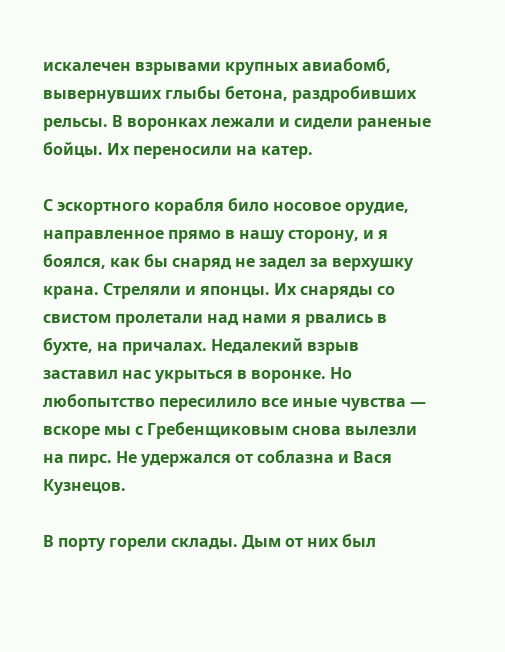искалечен взрывами крупных авиабомб, вывернувших глыбы бетона, раздробивших рельсы. В воронках лежали и сидели раненые бойцы. Их переносили на катер.

С эскортного корабля било носовое орудие, направленное прямо в нашу сторону, и я боялся, как бы снаряд не задел за верхушку крана. Стреляли и японцы. Их снаряды со свистом пролетали над нами я рвались в бухте, на причалах. Недалекий взрыв заставил нас укрыться в воронке. Но любопытство пересилило все иные чувства — вскоре мы с Гребенщиковым снова вылезли на пирс. Не удержался от соблазна и Вася Кузнецов.

В порту горели склады. Дым от них был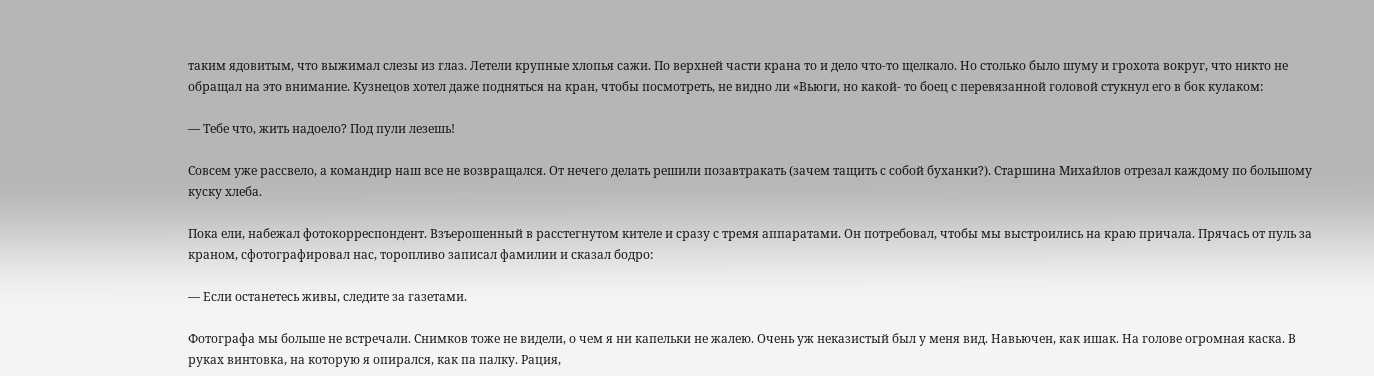таким ядовитым, что выжимал слезы из глаз. Летели крупные хлопья сажи. По верхней части крана то и дело что-то щелкало. Но столько было шуму и грохота вокруг, что никто не обращал на это внимание. Кузнецов хотел даже подняться на кран, чтобы посмотреть, не видно ли «Вьюги, но какой- то боец с перевязанной головой стукнул его в бок кулаком:

— Тебе что, жить надоело? Под пули лезешь!

Совсем уже рассвело, а командир наш все не возвращался. От нечего делать решили позавтракать (зачем тащить с собой буханки?). Старшина Михайлов отрезал каждому по большому куску хлеба.

Пока ели, набежал фотокорреспондент. Взъерошенный в расстегнутом кителе и сразу с тремя аппаратами. Он потребовал, чтобы мы выстроились на краю причала. Прячась от пуль за краном, сфотографировал нас, торопливо записал фамилии и сказал бодро:

— Если останетесь живы, следите за газетами.

Фотографа мы больше не встречали. Снимков тоже не видели, о чем я ни капельки не жалею. Очень уж неказистый был у меня вид. Навьючен, как ишак. На голове огромная каска. В руках винтовка, на которую я опирался, как па палку. Рация,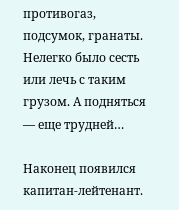противогаз, подсумок, гранаты. Нелегко было сесть или лечь с таким грузом. А подняться — еще трудней…

Наконец появился капитан-лейтенант.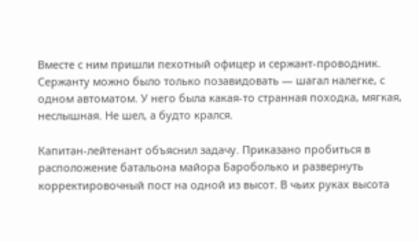Вместе с ним пришли пехотный офицер и сержант-проводник. Сержанту можно было только позавидовать — шагал налегке, с одном автоматом. У него была какая-то странная походка, мягкая, неслышная. Не шел, а будто крался.

Капитан-лейтенант объяснил задачу. Приказано пробиться в расположение батальона майора Бароболько и развернуть корректировочный пост на одной из высот. В чьих руках высота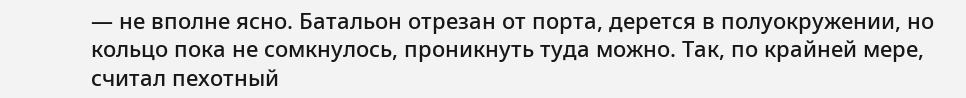— не вполне ясно. Батальон отрезан от порта, дерется в полуокружении, но кольцо пока не сомкнулось, проникнуть туда можно. Так, по крайней мере, считал пехотный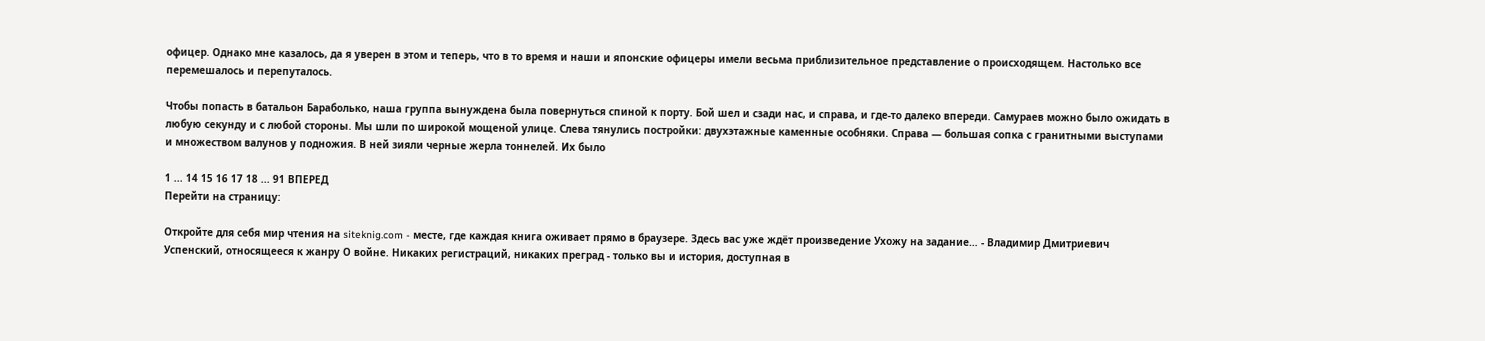офицер. Однако мне казалось, да я уверен в этом и теперь, что в то время и наши и японские офицеры имели весьма приблизительное представление о происходящем. Настолько все перемешалось и перепуталось.

Чтобы попасть в батальон Бараболько, наша группа вынуждена была повернуться спиной к порту. Бой шел и сзади нас, и справа, и где-то далеко впереди. Самураев можно было ожидать в любую секунду и с любой стороны. Мы шли по широкой мощеной улице. Слева тянулись постройки: двухэтажные каменные особняки. Справа — большая сопка с гранитными выступами и множеством валунов у подножия. В ней зияли черные жерла тоннелей. Их было

1 ... 14 15 16 17 18 ... 91 ВПЕРЕД
Перейти на страницу:

Откройте для себя мир чтения на siteknig.com - месте, где каждая книга оживает прямо в браузере. Здесь вас уже ждёт произведение Ухожу на задание… - Владимир Дмитриевич Успенский, относящееся к жанру О войне. Никаких регистраций, никаких преград - только вы и история, доступная в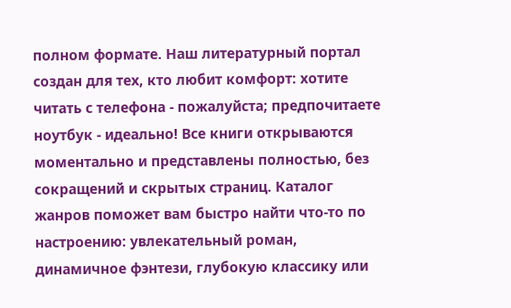полном формате. Наш литературный портал создан для тех, кто любит комфорт: хотите читать с телефона - пожалуйста; предпочитаете ноутбук - идеально! Все книги открываются моментально и представлены полностью, без сокращений и скрытых страниц. Каталог жанров поможет вам быстро найти что-то по настроению: увлекательный роман, динамичное фэнтези, глубокую классику или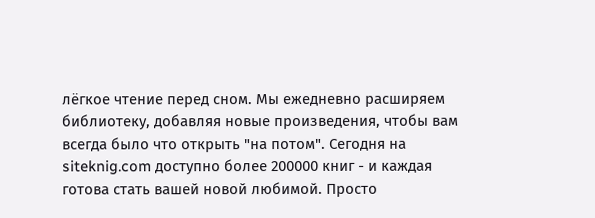лёгкое чтение перед сном. Мы ежедневно расширяем библиотеку, добавляя новые произведения, чтобы вам всегда было что открыть "на потом". Сегодня на siteknig.com доступно более 200000 книг - и каждая готова стать вашей новой любимой. Просто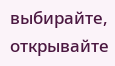выбирайте, открывайте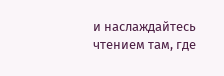и наслаждайтесь чтением там, где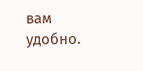вам удобно.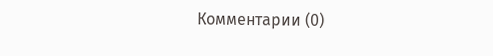Комментарии (0)